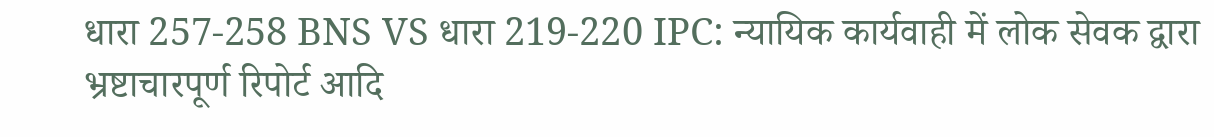धारा 257-258 BNS VS धारा 219-220 IPC: न्यायिक कार्यवाही में लोक सेवक द्वारा भ्रष्टाचारपूर्ण रिपोर्ट आदि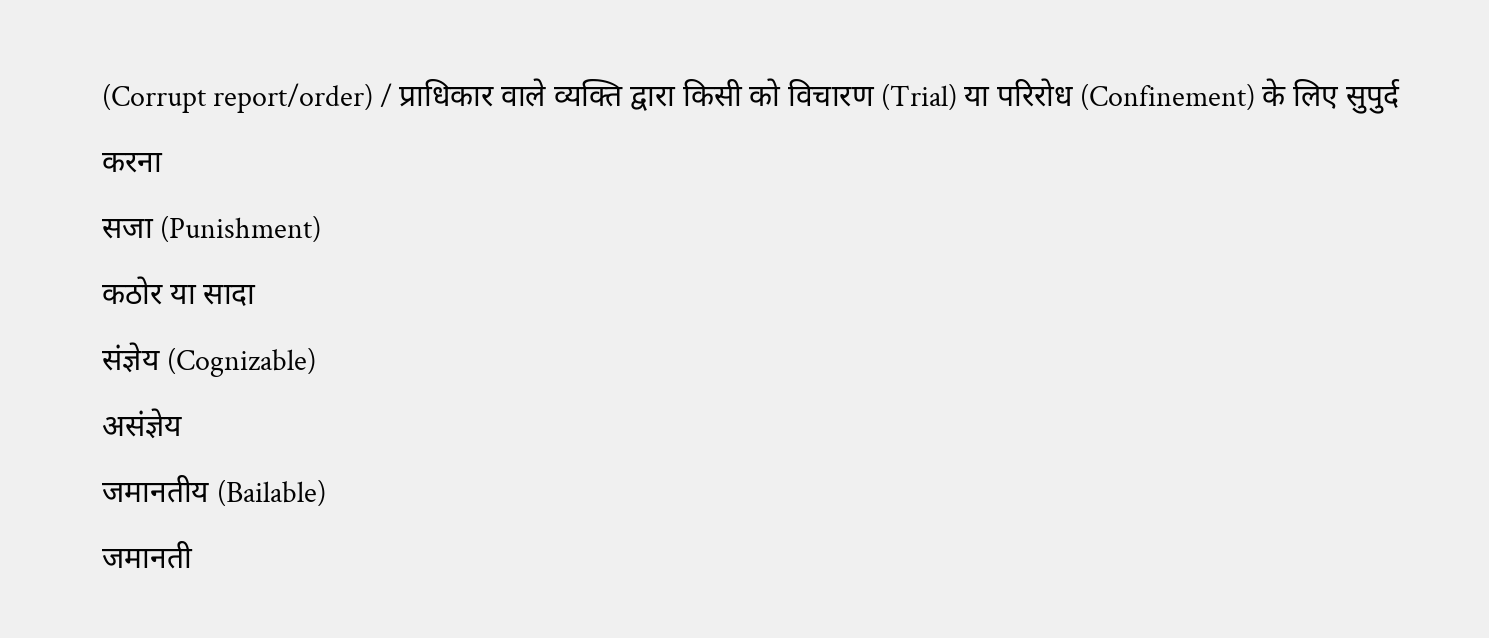(Corrupt report/order) / प्राधिकार वाले व्यक्ति द्वारा किसी को विचारण (Trial) या परिरोध (Confinement) के लिए सुपुर्द करना
सजा (Punishment)
कठोर या सादा
संज्ञेय (Cognizable)
असंज्ञेय
जमानतीय (Bailable)
जमानती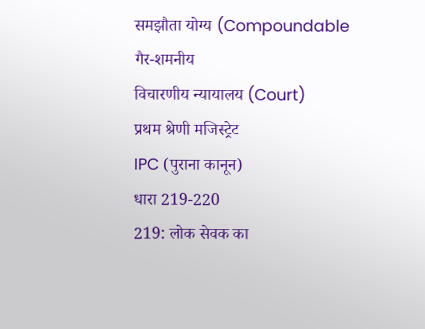समझौता योग्य (Compoundable
गैर-शमनीय
विचारणीय न्यायालय (Court)
प्रथम श्रेणी मजिस्ट्रेट
IPC (पुराना कानून)
धारा 219-220
219: लोक सेवक का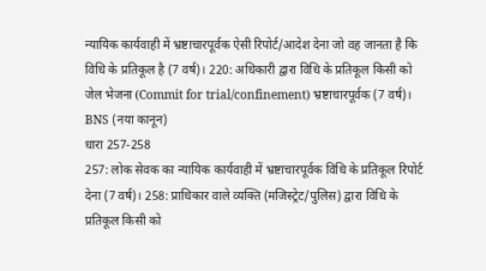न्यायिक कार्यवाही में भ्रष्टाचारपूर्वक ऐसी रिपोर्ट/आदेश देना जो वह जानता है कि विधि के प्रतिकूल है (7 वर्ष)। 220: अधिकारी द्वारा विधि के प्रतिकूल किसी को जेल भेजना (Commit for trial/confinement) भ्रष्टाचारपूर्वक (7 वर्ष)।
BNS (नया कानून)
धारा 257-258
257: लोक सेवक का न्यायिक कार्यवाही में भ्रष्टाचारपूर्वक विधि के प्रतिकूल रिपोर्ट देना (7 वर्ष)। 258: प्राधिकार वाले व्यक्ति (मजिस्ट्रेट/पुलिस) द्वारा विधि के प्रतिकूल किसी को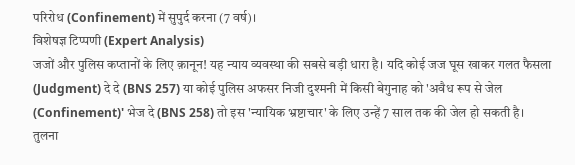परिरोध (Confinement) में सुपुर्द करना (7 वर्ष)।
विशेषज्ञ टिप्पणी (Expert Analysis)
जजों और पुलिस कप्तानों के लिए क़ानून! यह न्याय व्यवस्था की सबसे बड़ी धारा है। यदि कोई जज घूस खाकर गलत फैसला (Judgment) दे दे (BNS 257) या कोई पुलिस अफसर निजी दुश्मनी में किसी बेगुनाह को 'अवैध रूप से जेल (Confinement)' भेज दे (BNS 258) तो इस 'न्यायिक भ्रष्टाचार' के लिए उन्हें 7 साल तक की जेल हो सकती है।
तुलना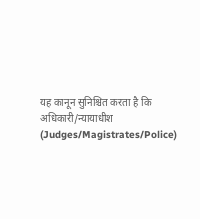यह कानून सुनिश्चित करता है कि अधिकारी/न्यायाधीश (Judges/Magistrates/Police)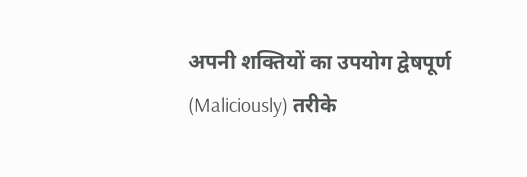अपनी शक्तियों का उपयोग द्वेषपूर्ण (Maliciously) तरीके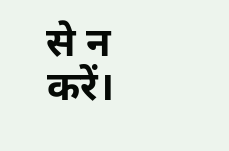से न करें।